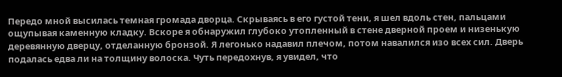Передо мной высилась темная громада дворца. Скрываясь в его густой тени, я шел вдоль стен, пальцами ощупывая каменную кладку. Вскоре я обнаружил глубоко утопленный в стене дверной проем и низенькую деревянную дверцу, отделанную бронзой. Я легонько надавил плечом, потом навалился изо всех сил. Дверь подалась едва ли на толщину волоска. Чуть передохнув, я увидел, что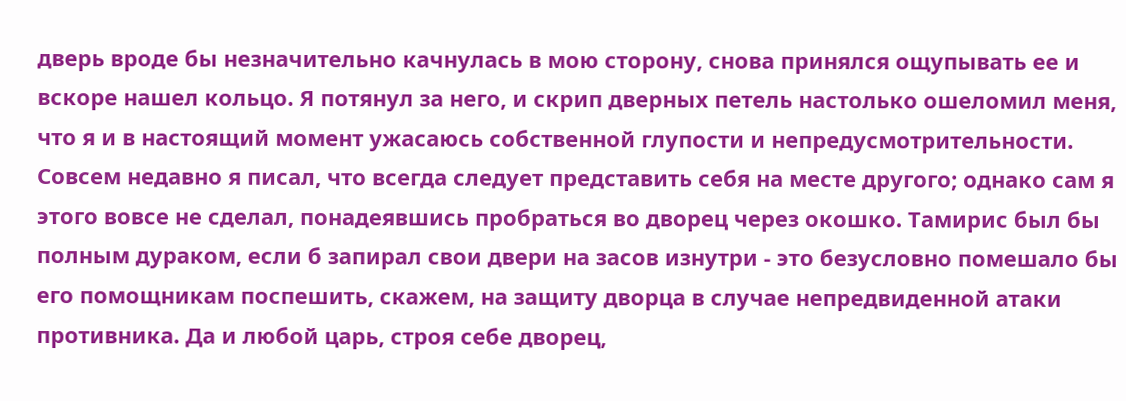дверь вроде бы незначительно качнулась в мою сторону, снова принялся ощупывать ее и вскоре нашел кольцо. Я потянул за него, и скрип дверных петель настолько ошеломил меня, что я и в настоящий момент ужасаюсь собственной глупости и непредусмотрительности.
Совсем недавно я писал, что всегда следует представить себя на месте другого; однако сам я этого вовсе не сделал, понадеявшись пробраться во дворец через окошко. Тамирис был бы полным дураком, если б запирал свои двери на засов изнутри - это безусловно помешало бы его помощникам поспешить, скажем, на защиту дворца в случае непредвиденной атаки противника. Да и любой царь, строя себе дворец,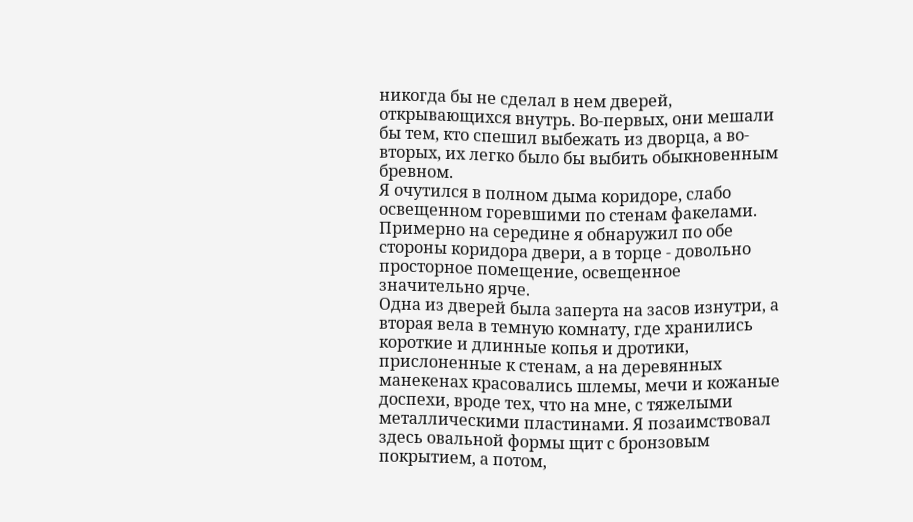никогда бы не сделал в нем дверей, открывающихся внутрь. Во-первых, они мешали бы тем, кто спешил выбежать из дворца, а во-вторых, их легко было бы выбить обыкновенным бревном.
Я очутился в полном дыма коридоре, слабо освещенном горевшими по стенам факелами. Примерно на середине я обнаружил по обе стороны коридора двери, а в торце - довольно просторное помещение, освещенное значительно ярче.
Одна из дверей была заперта на засов изнутри, а вторая вела в темную комнату, где хранились короткие и длинные копья и дротики, прислоненные к стенам, а на деревянных манекенах красовались шлемы, мечи и кожаные доспехи, вроде тех, что на мне, с тяжелыми металлическими пластинами. Я позаимствовал здесь овальной формы щит с бронзовым покрытием, а потом,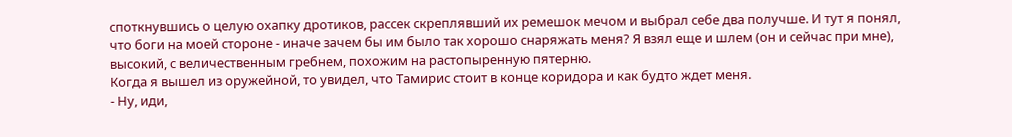споткнувшись о целую охапку дротиков, рассек скреплявший их ремешок мечом и выбрал себе два получше. И тут я понял, что боги на моей стороне - иначе зачем бы им было так хорошо снаряжать меня? Я взял еще и шлем (он и сейчас при мне), высокий, с величественным гребнем, похожим на растопыренную пятерню.
Когда я вышел из оружейной, то увидел, что Тамирис стоит в конце коридора и как будто ждет меня.
- Ну, иди,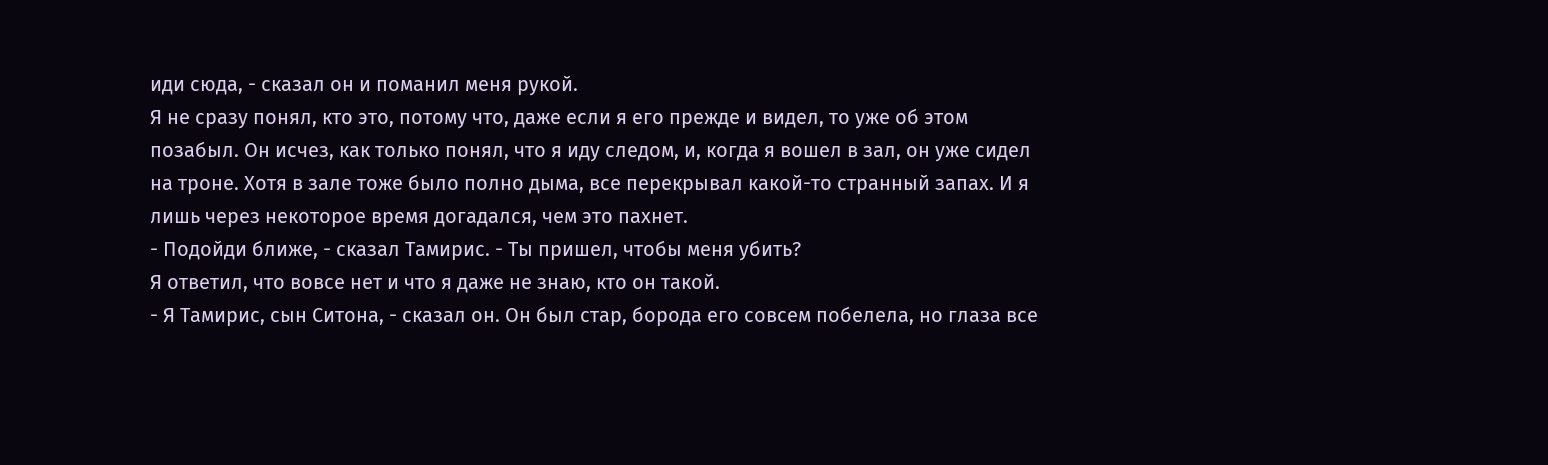иди сюда, - сказал он и поманил меня рукой.
Я не сразу понял, кто это, потому что, даже если я его прежде и видел, то уже об этом позабыл. Он исчез, как только понял, что я иду следом, и, когда я вошел в зал, он уже сидел на троне. Хотя в зале тоже было полно дыма, все перекрывал какой-то странный запах. И я лишь через некоторое время догадался, чем это пахнет.
- Подойди ближе, - сказал Тамирис. - Ты пришел, чтобы меня убить?
Я ответил, что вовсе нет и что я даже не знаю, кто он такой.
- Я Тамирис, сын Ситона, - сказал он. Он был стар, борода его совсем побелела, но глаза все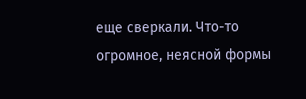еще сверкали. Что-то огромное, неясной формы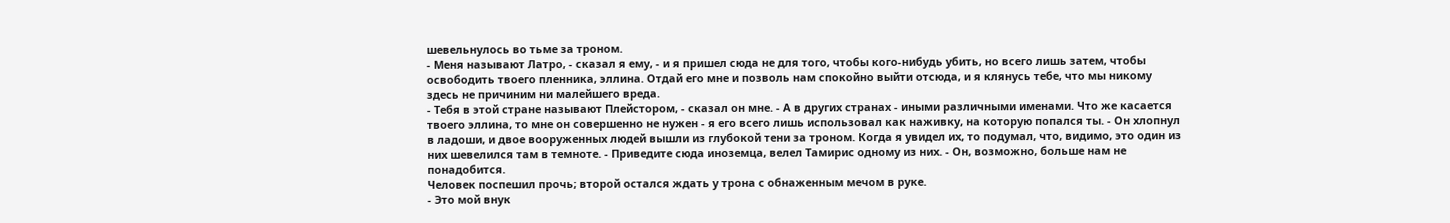шевельнулось во тьме за троном.
- Меня называют Латро, - сказал я ему, - и я пришел сюда не для того, чтобы кого-нибудь убить, но всего лишь затем, чтобы освободить твоего пленника, эллина. Отдай его мне и позволь нам спокойно выйти отсюда, и я клянусь тебе, что мы никому здесь не причиним ни малейшего вреда.
- Тебя в этой стране называют Плейстором, - сказал он мне. - А в других странах - иными различными именами. Что же касается твоего эллина, то мне он совершенно не нужен - я его всего лишь использовал как наживку, на которую попался ты. - Он хлопнул в ладоши, и двое вооруженных людей вышли из глубокой тени за троном. Когда я увидел их, то подумал, что, видимо, это один из них шевелился там в темноте. - Приведите сюда иноземца, велел Тамирис одному из них. - Он, возможно, больше нам не понадобится.
Человек поспешил прочь; второй остался ждать у трона с обнаженным мечом в руке.
- Это мой внук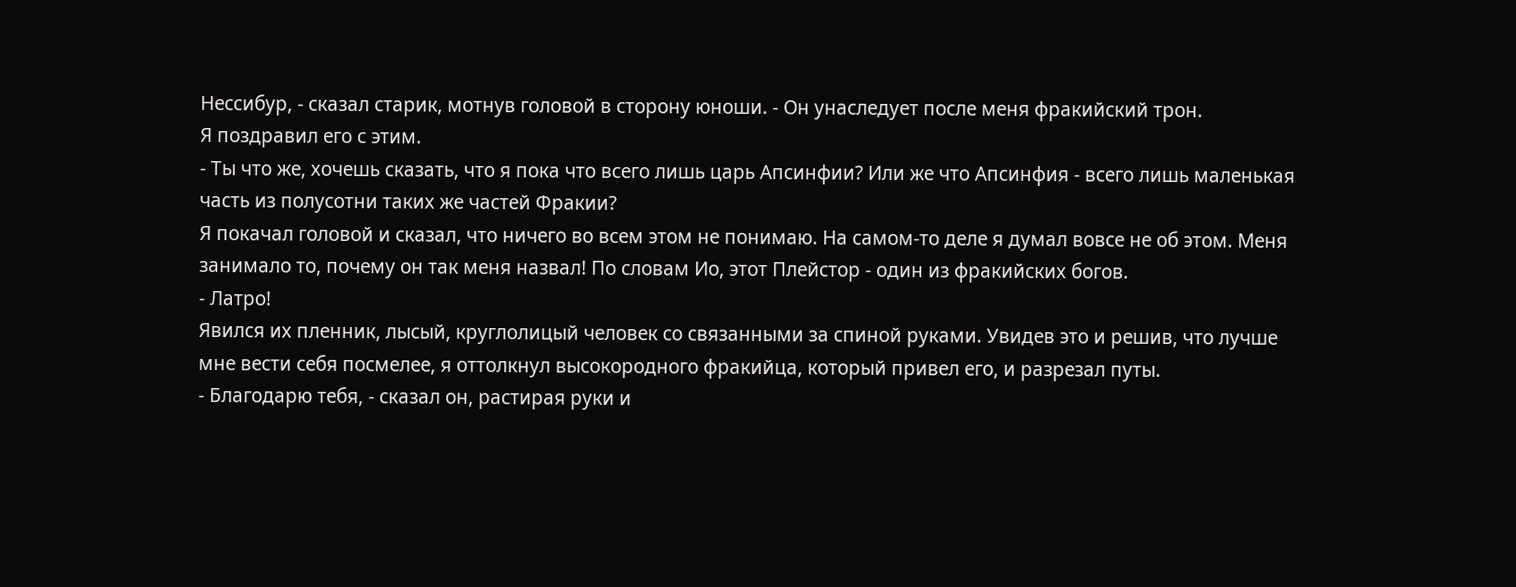Нессибур, - сказал старик, мотнув головой в сторону юноши. - Он унаследует после меня фракийский трон.
Я поздравил его с этим.
- Ты что же, хочешь сказать, что я пока что всего лишь царь Апсинфии? Или же что Апсинфия - всего лишь маленькая часть из полусотни таких же частей Фракии?
Я покачал головой и сказал, что ничего во всем этом не понимаю. На самом-то деле я думал вовсе не об этом. Меня занимало то, почему он так меня назвал! По словам Ио, этот Плейстор - один из фракийских богов.
- Латро!
Явился их пленник, лысый, круглолицый человек со связанными за спиной руками. Увидев это и решив, что лучше мне вести себя посмелее, я оттолкнул высокородного фракийца, который привел его, и разрезал путы.
- Благодарю тебя, - сказал он, растирая руки и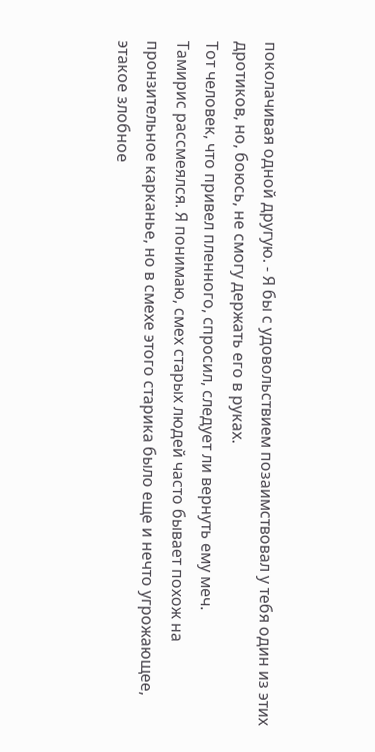поколачивая одной другую. - Я бы с удовольствием позаимствовал у тебя один из этих дротиков, но, боюсь, не смогу держать его в руках.
Тот человек, что привел пленного, спросил, следует ли вернуть ему меч.
Тамирис рассмеялся. Я понимаю, смех старых людей часто бывает похож на пронзительное карканье, но в смехе этого старика было еще и нечто угрожающее, этакое злобное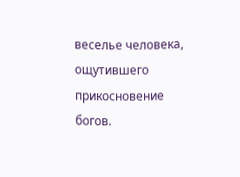веселье человека, ощутившего прикосновение богов.